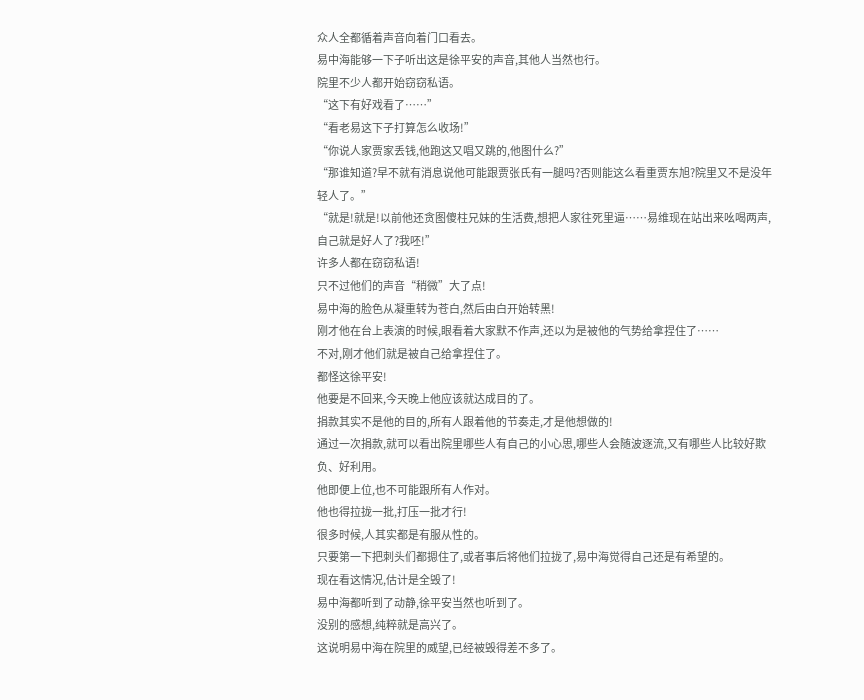众人全都循着声音向着门口看去。
易中海能够一下子听出这是徐平安的声音,其他人当然也行。
院里不少人都开始窃窃私语。
“这下有好戏看了……”
“看老易这下子打算怎么收场!”
“你说人家贾家丢钱,他跑这又唱又跳的,他图什么?”
“那谁知道?早不就有消息说他可能跟贾张氏有一腿吗?否则能这么看重贾东旭?院里又不是没年轻人了。”
“就是!就是!以前他还贪图傻柱兄妹的生活费,想把人家往死里逼……易维现在站出来吆喝两声,自己就是好人了?我呸!”
许多人都在窃窃私语!
只不过他们的声音“稍微”大了点!
易中海的脸色从凝重转为苍白,然后由白开始转黑!
刚才他在台上表演的时候,眼看着大家默不作声,还以为是被他的气势给拿捏住了……
不对,刚才他们就是被自己给拿捏住了。
都怪这徐平安!
他要是不回来,今天晚上他应该就达成目的了。
捐款其实不是他的目的,所有人跟着他的节奏走,才是他想做的!
通过一次捐款,就可以看出院里哪些人有自己的小心思,哪些人会随波逐流,又有哪些人比较好欺负、好利用。
他即便上位,也不可能跟所有人作对。
他也得拉拢一批,打压一批才行!
很多时候,人其实都是有服从性的。
只要第一下把刺头们都摁住了,或者事后将他们拉拢了,易中海觉得自己还是有希望的。
现在看这情况,估计是全毁了!
易中海都听到了动静,徐平安当然也听到了。
没别的感想,纯粹就是高兴了。
这说明易中海在院里的威望,已经被毁得差不多了。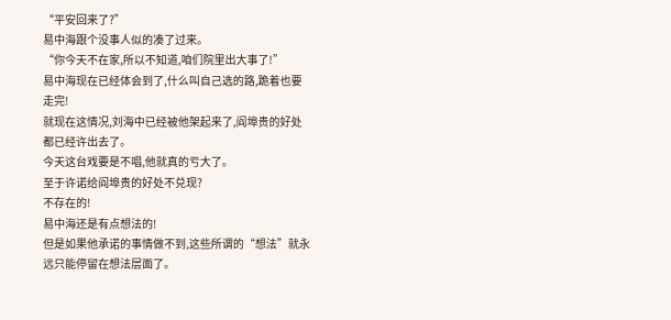“平安回来了?”
易中海跟个没事人似的凑了过来。
“你今天不在家,所以不知道,咱们院里出大事了!”
易中海现在已经体会到了,什么叫自己选的路,跪着也要走完!
就现在这情况,刘海中已经被他架起来了,阎埠贵的好处都已经许出去了。
今天这台戏要是不唱,他就真的亏大了。
至于许诺给阎埠贵的好处不兑现?
不存在的!
易中海还是有点想法的!
但是如果他承诺的事情做不到,这些所谓的“想法”就永远只能停留在想法层面了。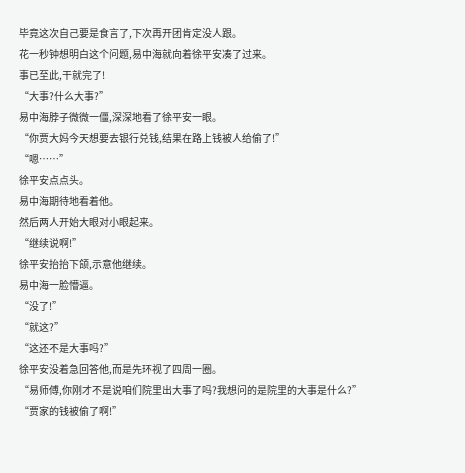毕竟这次自己要是食言了,下次再开团肯定没人跟。
花一秒钟想明白这个问题,易中海就向着徐平安凑了过来。
事已至此,干就完了!
“大事?什么大事?”
易中海脖子微微一僵,深深地看了徐平安一眼。
“你贾大妈今天想要去银行兑钱,结果在路上钱被人给偷了!”
“嗯……”
徐平安点点头。
易中海期待地看着他。
然后两人开始大眼对小眼起来。
“继续说啊!”
徐平安抬抬下颌,示意他继续。
易中海一脸懵逼。
“没了!”
“就这?”
“这还不是大事吗?”
徐平安没着急回答他,而是先环视了四周一圈。
“易师傅,你刚才不是说咱们院里出大事了吗?我想问的是院里的大事是什么?”
“贾家的钱被偷了啊!”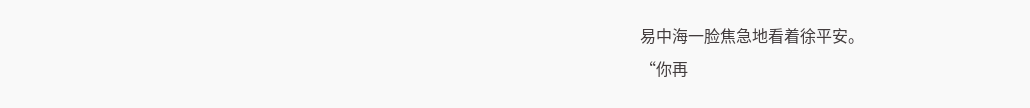易中海一脸焦急地看着徐平安。
“你再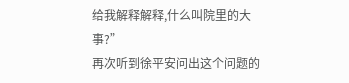给我解释解释,什么叫院里的大事?”
再次听到徐平安问出这个问题的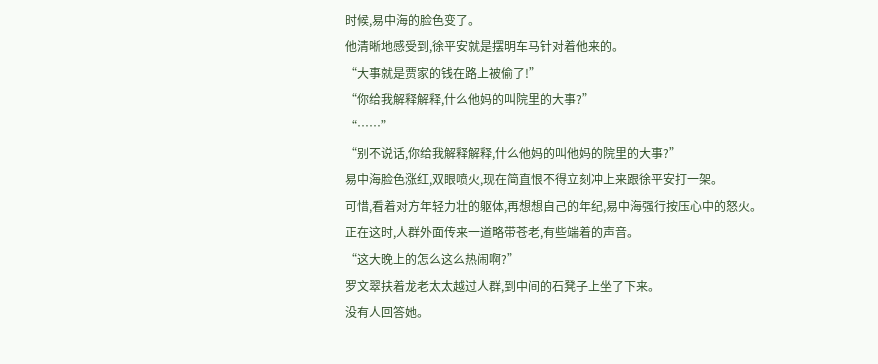时候,易中海的脸色变了。
他清晰地感受到,徐平安就是摆明车马针对着他来的。
“大事就是贾家的钱在路上被偷了!”
“你给我解释解释,什么他妈的叫院里的大事?”
“……”
“别不说话,你给我解释解释,什么他妈的叫他妈的院里的大事?”
易中海脸色涨红,双眼喷火,现在简直恨不得立刻冲上来跟徐平安打一架。
可惜,看着对方年轻力壮的躯体,再想想自己的年纪,易中海强行按压心中的怒火。
正在这时,人群外面传来一道略带苍老,有些端着的声音。
“这大晚上的怎么这么热闹啊?”
罗文翠扶着龙老太太越过人群,到中间的石凳子上坐了下来。
没有人回答她。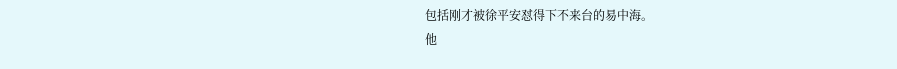包括刚才被徐平安怼得下不来台的易中海。
他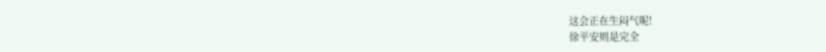这会正在生闷气呢!
徐平安则是完全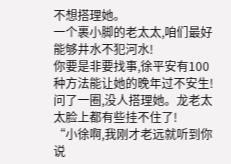不想搭理她。
一个裹小脚的老太太,咱们最好能够井水不犯河水!
你要是非要找事,徐平安有100种方法能让她的晚年过不安生!
问了一圈,没人搭理她。龙老太太脸上都有些挂不住了!
“小徐啊,我刚才老远就听到你说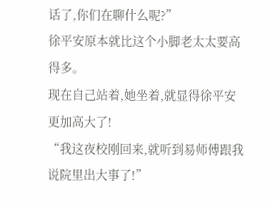话了,你们在聊什么呢?”
徐平安原本就比这个小脚老太太要高得多。
现在自己站着,她坐着,就显得徐平安更加高大了!
“我这夜校刚回来,就听到易师傅跟我说院里出大事了!”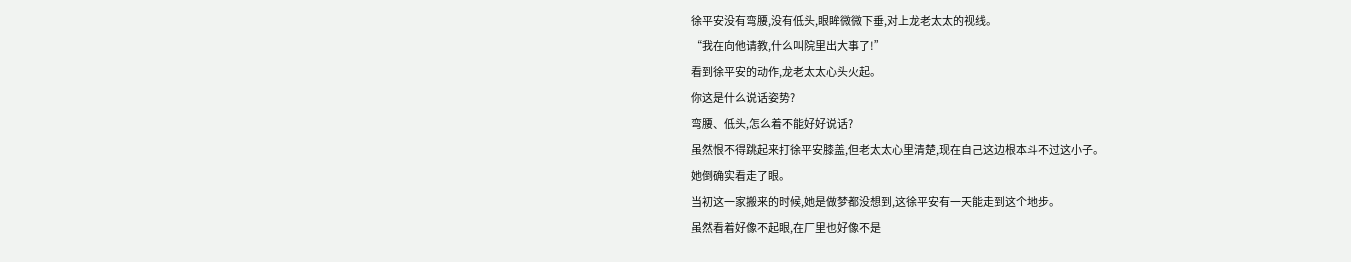徐平安没有弯腰,没有低头,眼眸微微下垂,对上龙老太太的视线。
“我在向他请教,什么叫院里出大事了!”
看到徐平安的动作,龙老太太心头火起。
你这是什么说话姿势?
弯腰、低头,怎么着不能好好说话?
虽然恨不得跳起来打徐平安膝盖,但老太太心里清楚,现在自己这边根本斗不过这小子。
她倒确实看走了眼。
当初这一家搬来的时候,她是做梦都没想到,这徐平安有一天能走到这个地步。
虽然看着好像不起眼,在厂里也好像不是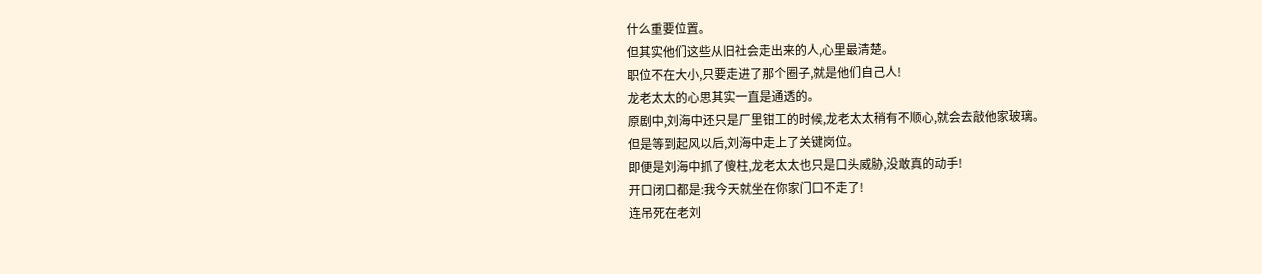什么重要位置。
但其实他们这些从旧社会走出来的人,心里最清楚。
职位不在大小,只要走进了那个圈子,就是他们自己人!
龙老太太的心思其实一直是通透的。
原剧中,刘海中还只是厂里钳工的时候,龙老太太稍有不顺心,就会去敲他家玻璃。
但是等到起风以后,刘海中走上了关键岗位。
即便是刘海中抓了傻柱,龙老太太也只是口头威胁,没敢真的动手!
开口闭口都是:我今天就坐在你家门口不走了!
连吊死在老刘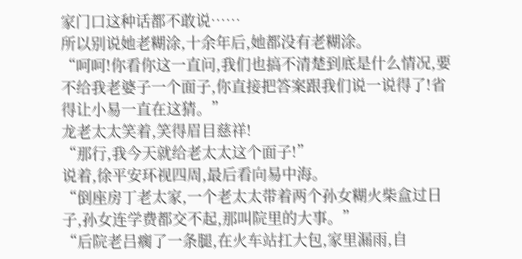家门口这种话都不敢说……
所以别说她老糊涂,十余年后,她都没有老糊涂。
“呵呵!你看你这一直问,我们也搞不清楚到底是什么情况,要不给我老婆子一个面子,你直接把答案跟我们说一说得了!省得让小易一直在这猜。”
龙老太太笑着,笑得眉目慈祥!
“那行,我今天就给老太太这个面子!”
说着,徐平安环视四周,最后看向易中海。
“倒座房丁老太家,一个老太太带着两个孙女糊火柴盒过日子,孙女连学费都交不起,那叫院里的大事。”
“后院老吕瘸了一条腿,在火车站扛大包,家里漏雨,自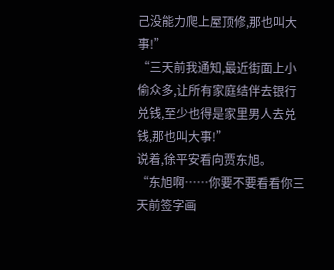己没能力爬上屋顶修,那也叫大事!”
“三天前我通知,最近街面上小偷众多,让所有家庭结伴去银行兑钱,至少也得是家里男人去兑钱,那也叫大事!”
说着,徐平安看向贾东旭。
“东旭啊……你要不要看看你三天前签字画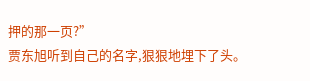押的那一页?”
贾东旭听到自己的名字,狠狠地埋下了头。